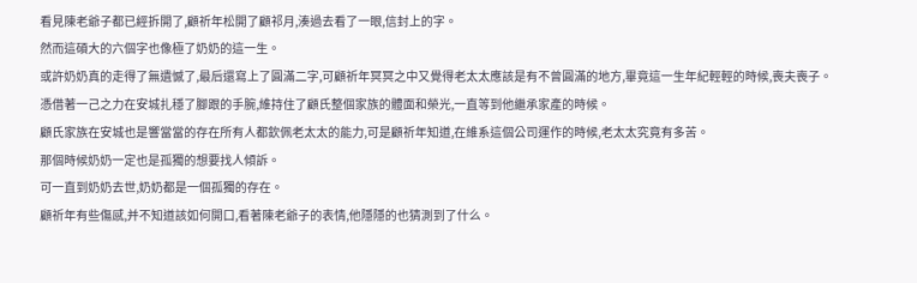看見陳老爺子都已經拆開了,顧祈年松開了顧祁月,湊過去看了一眼,信封上的字。
然而這碩大的六個字也像極了奶奶的這一生。
或許奶奶真的走得了無遺憾了,最后還寫上了圓滿二字,可顧祈年冥冥之中又覺得老太太應該是有不曾圓滿的地方,畢竟這一生年紀輕輕的時候,喪夫喪子。
憑借著一己之力在安城扎穩了腳跟的手腕,維持住了顧氏整個家族的體面和榮光,一直等到他繼承家產的時候。
顧氏家族在安城也是響當當的存在所有人都欽佩老太太的能力,可是顧祈年知道,在維系這個公司運作的時候,老太太究竟有多苦。
那個時候奶奶一定也是孤獨的想要找人傾訴。
可一直到奶奶去世,奶奶都是一個孤獨的存在。
顧祈年有些傷感,并不知道該如何開口,看著陳老爺子的表情,他隱隱的也猜測到了什么。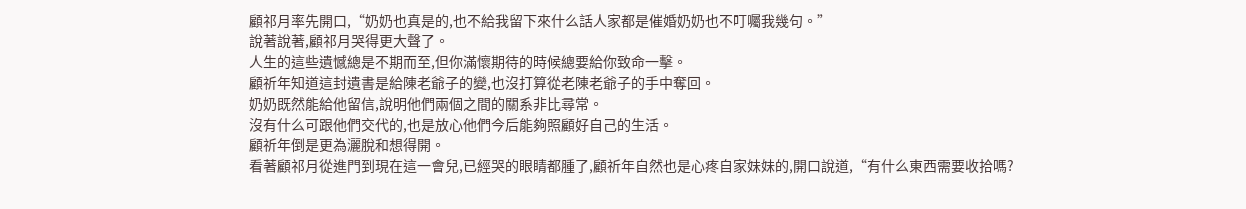顧祁月率先開口,“奶奶也真是的,也不給我留下來什么話人家都是催婚奶奶也不叮囑我幾句。”
說著說著,顧祁月哭得更大聲了。
人生的這些遺憾總是不期而至,但你滿懷期待的時候總要給你致命一擊。
顧祈年知道這封遺書是給陳老爺子的變,也沒打算從老陳老爺子的手中奪回。
奶奶既然能給他留信,說明他們兩個之間的關系非比尋常。
沒有什么可跟他們交代的,也是放心他們今后能夠照顧好自己的生活。
顧祈年倒是更為灑脫和想得開。
看著顧祁月從進門到現在這一會兒,已經哭的眼睛都腫了,顧祈年自然也是心疼自家妹妹的,開口說道,“有什么東西需要收拾嗎?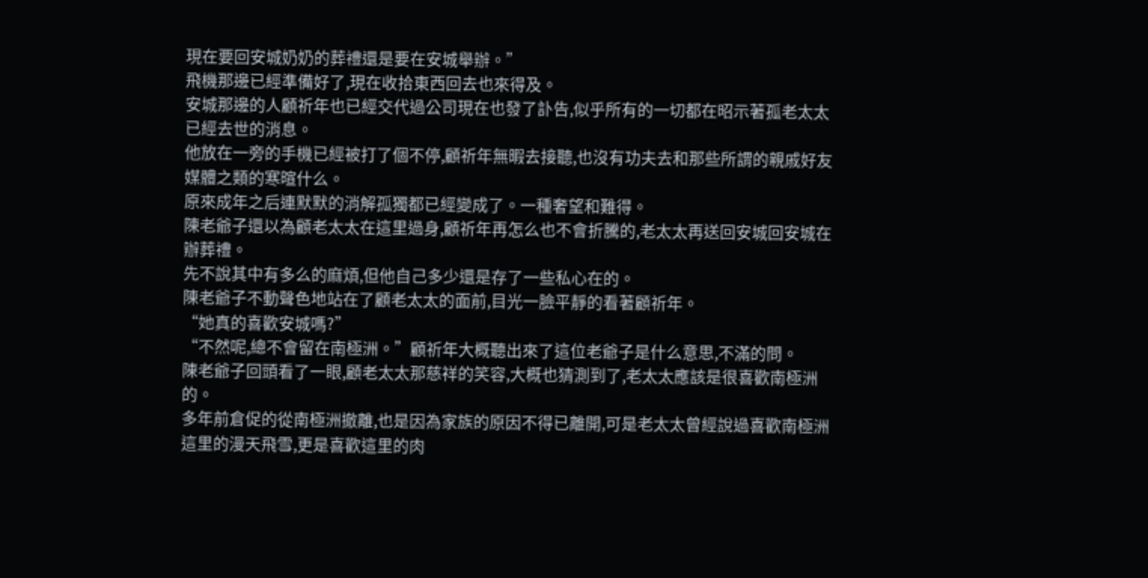現在要回安城奶奶的葬禮還是要在安城舉辦。”
飛機那邊已經準備好了,現在收拾東西回去也來得及。
安城那邊的人顧祈年也已經交代過公司現在也發了訃告,似乎所有的一切都在昭示著孤老太太已經去世的消息。
他放在一旁的手機已經被打了個不停,顧祈年無暇去接聽,也沒有功夫去和那些所謂的親戚好友媒體之類的寒暄什么。
原來成年之后連默默的消解孤獨都已經變成了。一種奢望和難得。
陳老爺子還以為顧老太太在這里過身,顧祈年再怎么也不會折騰的,老太太再送回安城回安城在辦葬禮。
先不說其中有多么的麻煩,但他自己多少還是存了一些私心在的。
陳老爺子不動聲色地站在了顧老太太的面前,目光一臉平靜的看著顧祈年。
“她真的喜歡安城嗎?”
“不然呢,總不會留在南極洲。”顧祈年大概聽出來了這位老爺子是什么意思,不滿的問。
陳老爺子回頭看了一眼,顧老太太那慈祥的笑容,大概也猜測到了,老太太應該是很喜歡南極洲的。
多年前倉促的從南極洲撤離,也是因為家族的原因不得已離開,可是老太太曾經說過喜歡南極洲這里的漫天飛雪,更是喜歡這里的肉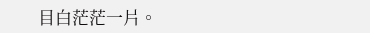目白茫茫一片。